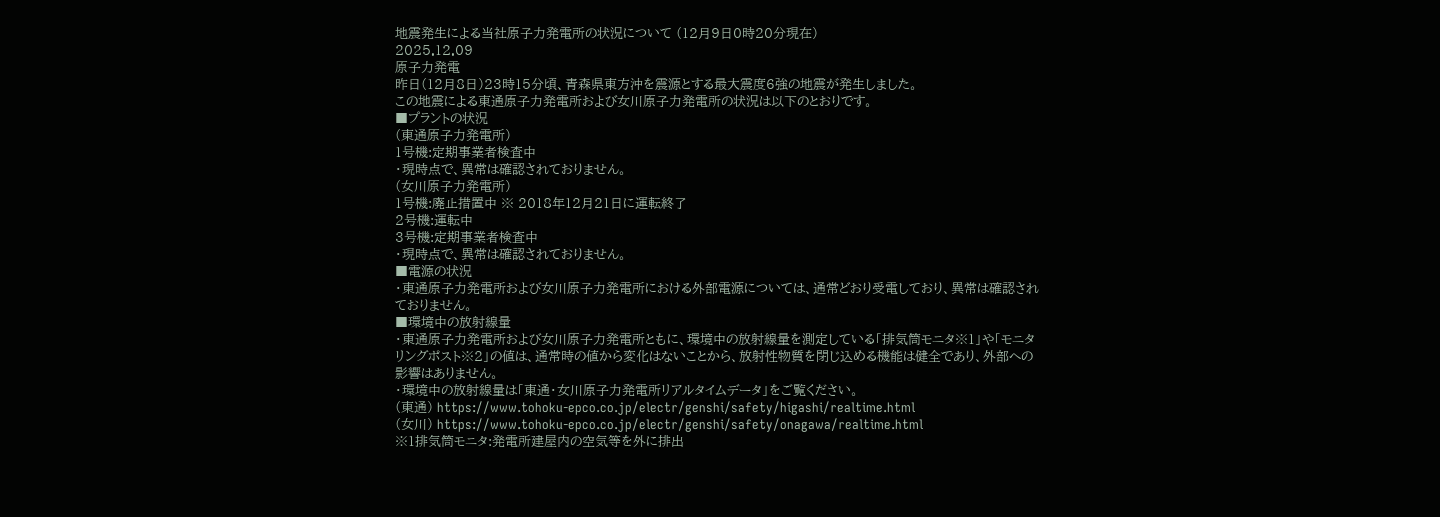地震発生による当社原子力発電所の状況について (12月9日0時20分現在)
2025.12.09
原子力発電
昨日(12月8日)23時15分頃、青森県東方沖を震源とする最大震度6強の地震が発生しました。
この地震による東通原子力発電所および女川原子力発電所の状況は以下のとおりです。
■プラントの状況
(東通原子力発電所)
1号機:定期事業者検査中
・現時点で、異常は確認されておりません。
(女川原子力発電所)
1号機:廃止措置中 ※ 2018年12月21日に運転終了
2号機:運転中
3号機:定期事業者検査中
・現時点で、異常は確認されておりません。
■電源の状況
・東通原子力発電所および女川原子力発電所における外部電源については、通常どおり受電しており、異常は確認されておりません。
■環境中の放射線量
・東通原子力発電所および女川原子力発電所ともに、環境中の放射線量を測定している「排気筒モニタ※1」や「モニタリングポスト※2」の値は、通常時の値から変化はないことから、放射性物質を閉じ込める機能は健全であり、外部への影響はありません。
・環境中の放射線量は「東通・女川原子力発電所リアルタイムデータ」をご覧ください。
(東通) https://www.tohoku-epco.co.jp/electr/genshi/safety/higashi/realtime.html
(女川) https://www.tohoku-epco.co.jp/electr/genshi/safety/onagawa/realtime.html
※1排気筒モニタ:発電所建屋内の空気等を外に排出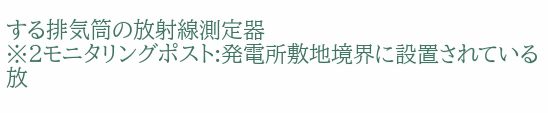する排気筒の放射線測定器
※2モニタリングポスト:発電所敷地境界に設置されている放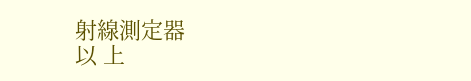射線測定器
以 上